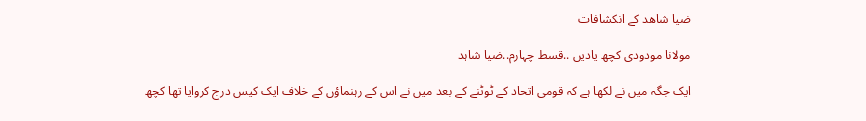ضیا شاھد کے انکشافات

مولانا مودودی کچھ یادیں ..قسط چہارم..ضیا شاہد

ایک جگہ میں نے لکھا ہے کہ قومی اتحاد کے ٹوٹنے کے بعد میں نے اس کے رہنماؤں کے خلاف ایک کیس درج کروایا تھا کچھ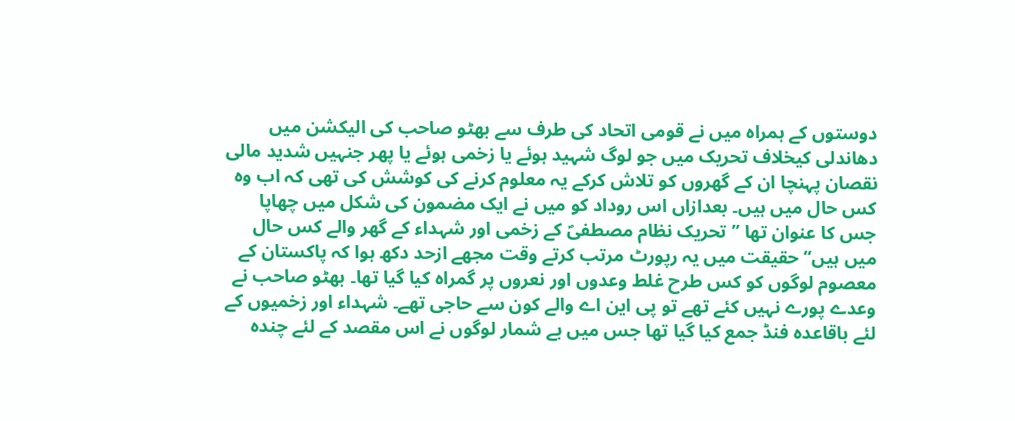دوستوں کے ہمراہ میں نے قومی اتحاد کی طرف سے بھٹو صاحب کی الیکشن میں دھاندلی کیخلاف تحریک میں جو لوگ شہید ہوئے یا زخمی ہوئے یا پھر جنہیں شدید مالی نقصان پہنچا ان کے گھروں کو تلاش کرکے یہ معلوم کرنے کی کوشش کی تھی کہ اب وہ کس حال میں ہیں۔ بعدازاں اس روداد کو میں نے ایک مضمون کی شکل میں چھاپا جس کا عنوان تھا ’’تحریک نظام مصطفیؐ کے زخمی اور شہداء کے گھر والے کس حال میں ہیں‘‘ حقیقت میں یہ رپورٹ مرتب کرتے وقت مجھے ازحد دکھ ہوا کہ پاکستان کے معصوم لوگوں کو کس طرح غلط وعدوں اور نعروں پر گمراہ کیا گیا تھا۔ بھٹو صاحب نے وعدے پورے نہیں کئے تھے تو پی این اے والے کون سے حاجی تھے۔ شہداء اور زخمیوں کے لئے باقاعدہ فنڈ جمع کیا گیا تھا جس میں بے شمار لوگوں نے اس مقصد کے لئے چندہ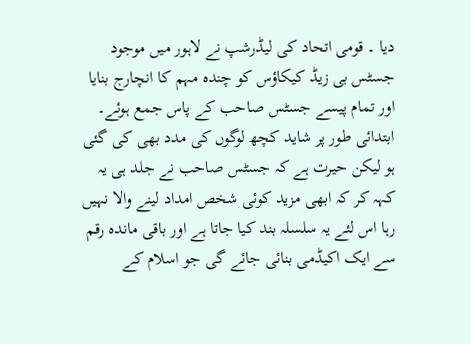دیا ۔ قومی اتحاد کی لیڈرشپ نے لاہور میں موجود جسٹس بی زیڈ کیکاؤس کو چندہ مہم کا انچارج بنایا اور تمام پیسے جسٹس صاحب کے پاس جمع ہوئے۔ ابتدائی طور پر شاید کچھ لوگوں کی مدد بھی کی گئی ہو لیکن حیرت ہے کہ جسٹس صاحب نے جلد ہی یہ کہہ کر کہ ابھی مزید کوئی شخص امداد لینے والا نہیں رہا اس لئے یہ سلسلہ بند کیا جاتا ہے اور باقی ماندہ رقم سے ایک اکیڈمی بنائی جائے گی جو اسلام کے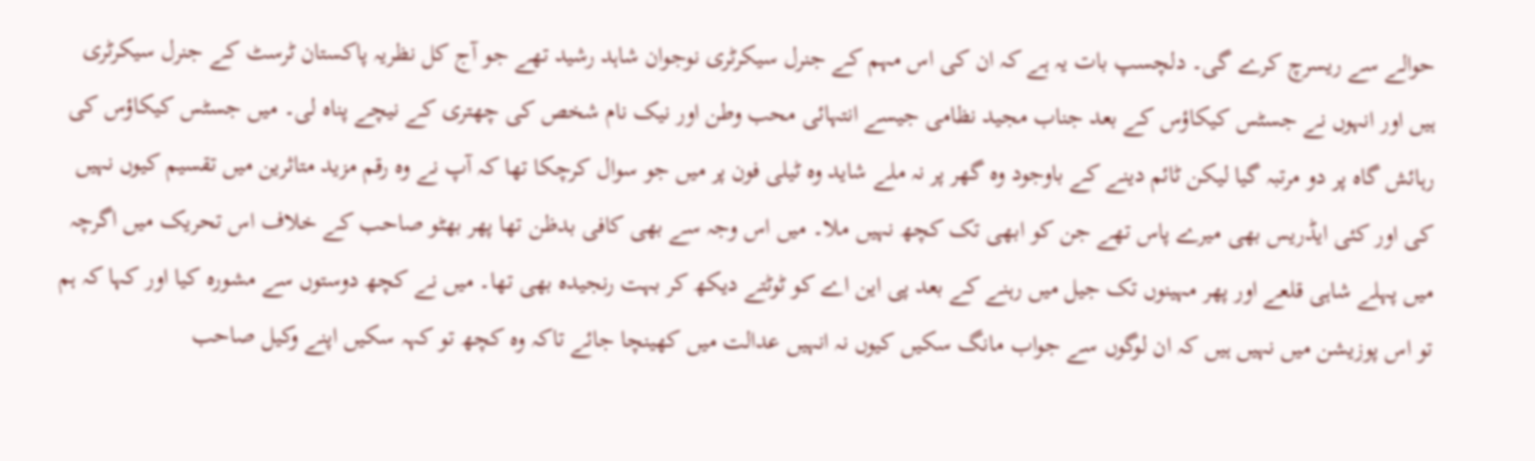حوالے سے ریسرچ کرے گی۔ دلچسپ بات یہ ہے کہ ان کی اس مہم کے جنرل سیکرٹری نوجوان شاہد رشید تھے جو آج کل نظریہ پاکستان ٹرسٹ کے جنرل سیکرٹری ہیں اور انہوں نے جسٹس کیکاؤس کے بعد جناب مجید نظامی جیسے انتہائی محب وطن اور نیک نام شخص کی چھتری کے نیچے پناہ لی۔ میں جسٹس کیکاؤس کی رہائش گاہ پر دو مرتبہ گیا لیکن ٹائم دینے کے باوجود وہ گھر پر نہ ملے شاید وہ ٹیلی فون پر میں جو سوال کرچکا تھا کہ آپ نے وہ رقم مزید متاثرین میں تقسیم کیوں نہیں کی اور کئی ایڈریس بھی میرے پاس تھے جن کو ابھی تک کچھ نہیں ملا۔ میں اس وجہ سے بھی کافی بدظن تھا پھر بھٹو صاحب کے خلاف اس تحریک میں اگرچہ میں پہلے شاہی قلعے اور پھر مہینوں تک جیل میں رہنے کے بعد پی این اے کو ٹوٹتے دیکھ کر بہت رنجیدہ بھی تھا۔ میں نے کچھ دوستوں سے مشورہ کیا اور کہا کہ ہم تو اس پوزیشن میں نہیں ہیں کہ ان لوگوں سے جواب مانگ سکیں کیوں نہ انہیں عدالت میں کھینچا جائے تاکہ وہ کچھ تو کہہ سکیں اپنے وکیل صاحب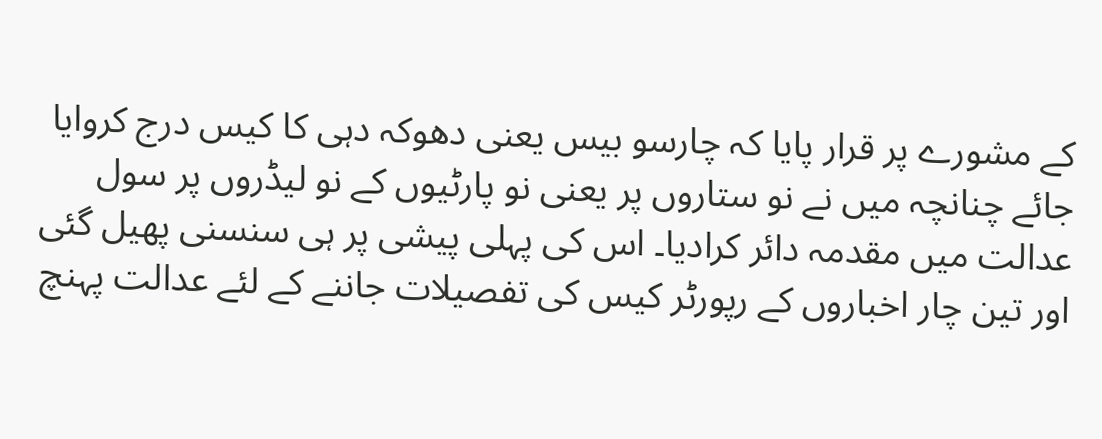کے مشورے پر قرار پایا کہ چارسو بیس یعنی دھوکہ دہی کا کیس درج کروایا جائے چنانچہ میں نے نو ستاروں پر یعنی نو پارٹیوں کے نو لیڈروں پر سول عدالت میں مقدمہ دائر کرادیا۔ اس کی پہلی پیشی پر ہی سنسنی پھیل گئی اور تین چار اخباروں کے رپورٹر کیس کی تفصیلات جاننے کے لئے عدالت پہنچ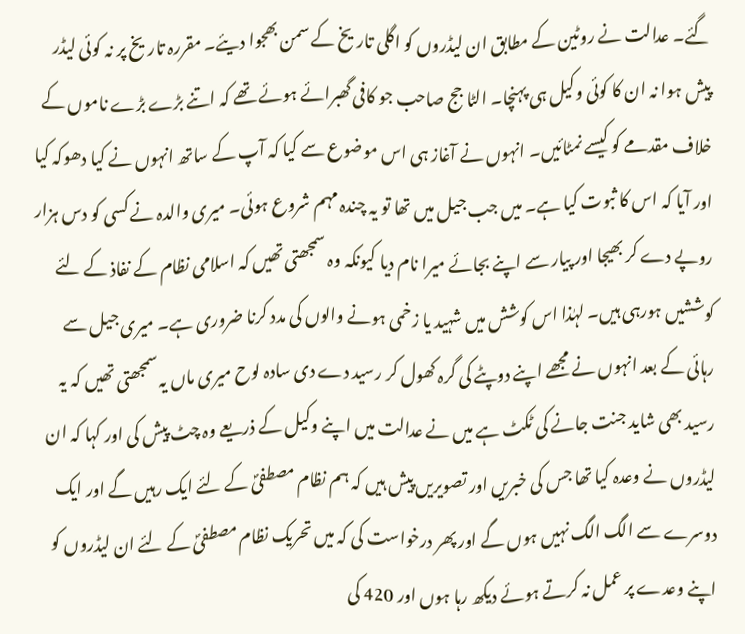گئے۔ عدالت نے روٹین کے مطابق ان لیڈروں کو اگلی تاریخ کے سمن بھجوا دیئے۔ مقررہ تاریخ پر نہ کوئی لیڈر پیش ہوا نہ ان کا کوئی وکیل ہی پہنچا۔ الٹا جج صاحب جو کافی گھبرائے ہوئے تھے کہ اتنے بڑے بڑے ناموں کے خلاف مقدمے کو کیسے نمٹائیں۔ انہوں نے آغاز ہی اس موضوع سے کیا کہ آپ کے ساتھ انہوں نے کیا دھوکہ کیا اور آیا کہ اس کا ثبوت کیا ہے۔ میں جب جیل میں تھا تو یہ چندہ مہم شروع ہوئی۔ میری والدہ نے کسی کو دس ہزار روپے دے کر بھیجا اور پیار سے اپنے بجائے میرا نام دیا کیونکہ وہ سمجھتی تھیں کہ اسلامی نظام کے نفاذ کے لئے کوششیں ہورہی ہیں۔ لہٰذا اس کوشش میں شہید یا زخمی ہونے والوں کی مدد کرنا ضروری ہے۔ میری جیل سے رہائی کے بعد انہوں نے مجھے اپنے دوپٹے کی گرہ کھول کر رسید دے دی سادہ لوح میری ماں یہ سمجھتی تھیں کہ یہ رسید بھی شاید جنت جانے کی ٹکٹ ہے میں نے عدالت میں اپنے وکیل کے ذریعے وہ چٹ پیش کی اور کہا کہ ان لیڈروں نے وعدہ کیا تھا جس کی خبریں اور تصویریں پیش ہیں کہ ہم نظام مصطفیؐ کے لئے ایک رہیں گے اور ایک دوسرے سے الگ الگ نہیں ہوں گے اور پھر درخواست کی کہ میں تحریک نظام مصطفیؐ کے لئے ان لیڈروں کو اپنے وعدے پر عمل نہ کرتے ہوئے دیکھ رہا ہوں اور 420 کی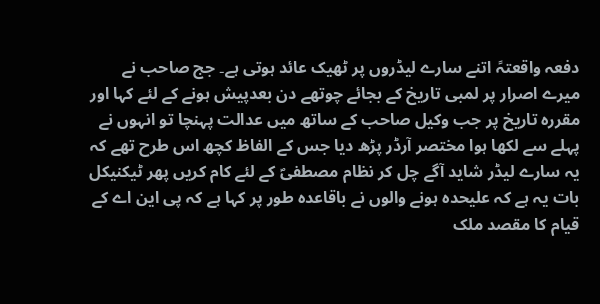دفعہ واقعتہً اتنے سارے لیڈروں پر ٹھیک عائد ہوتی ہے۔ جج صاحب نے میرے اصرار پر لمبی تاریخ کے بجائے چوتھے دن بعدپیش ہونے کے لئے کہا اور مقررہ تاریخ پر جب وکیل صاحب کے ساتھ میں عدالت پہنچا تو انہوں نے پہلے سے لکھا ہوا مختصر آرڈر پڑھ دیا جس کے الفاظ کچھ اس طرح تھے کہ یہ سارے لیڈر شاید آگے چل کر نظام مصطفیؐ کے لئے کام کریں پھر ٹیکنیکل بات یہ ہے کہ علیحدہ ہونے والوں نے باقاعدہ طور پر کہا ہے کہ پی این اے کے قیام کا مقصد ملک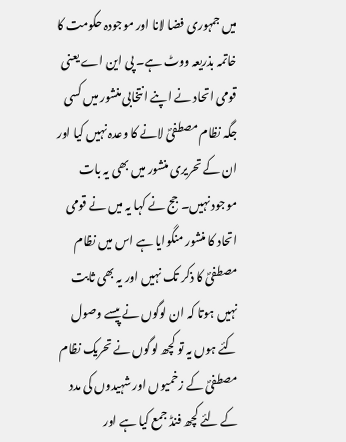میں جمہوری فضا لانا اور موجودہ حکومت کا خاتمہ بذریعہ ووٹ ہے۔ پی این اے یعنی قومی اتحاد نے اپنے انتخابی منشور میں کسی جگہ نظام مصطفیؐ لانے کا وعدہ نہیں کیا اور ان کے تحریری منشور میں بھی یہ بات موجود نہیں۔ جج نے کہا یہ میں نے قومی اتحاد کا منشور منگوایا ہے اس میں نظام مصطفیؐ کا ذکر تک نہیں اور یہ بھی ثابت نہیں ہوتا کہ ان لوگوں نے پیسے وصول کئے ہوں یہ تو کچھ لوگوں نے تحریک نظام مصطفیؐ کے زخمیوں اور شہیدوں کی مدد کے لئے کچھ فنڈ جمع کیا ہے اور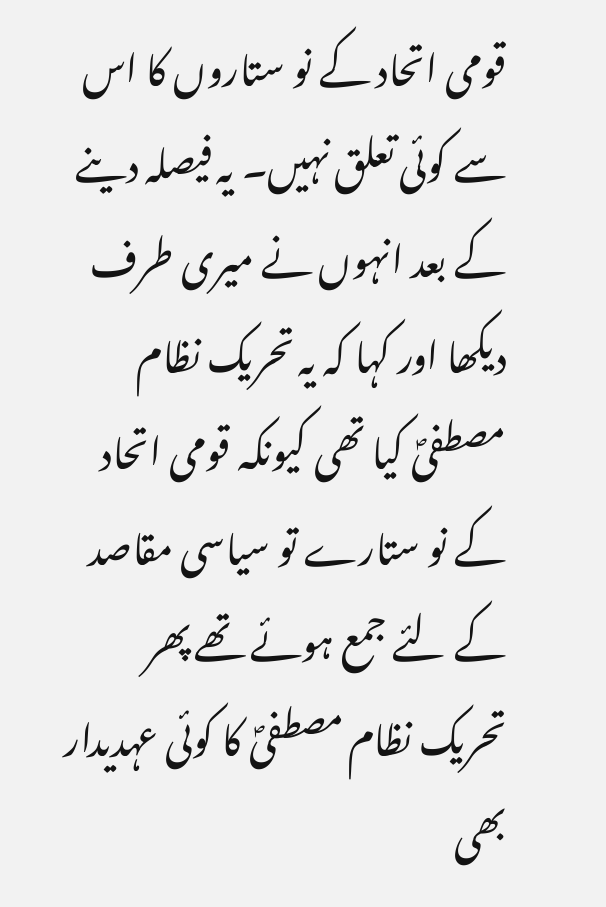قومی اتحاد کے نو ستاروں کا اس سے کوئی تعلق نہیں۔ یہ فیصلہ دینے کے بعد انہوں نے میری طرف دیکھا اور کہا کہ یہ تحریک نظام مصطفیؐ کیا تھی کیونکہ قومی اتحاد کے نو ستارے تو سیاسی مقاصد کے لئے جمع ہوئے تھے پھر تحریک نظام مصطفیؐ کا کوئی عہدیدار بھی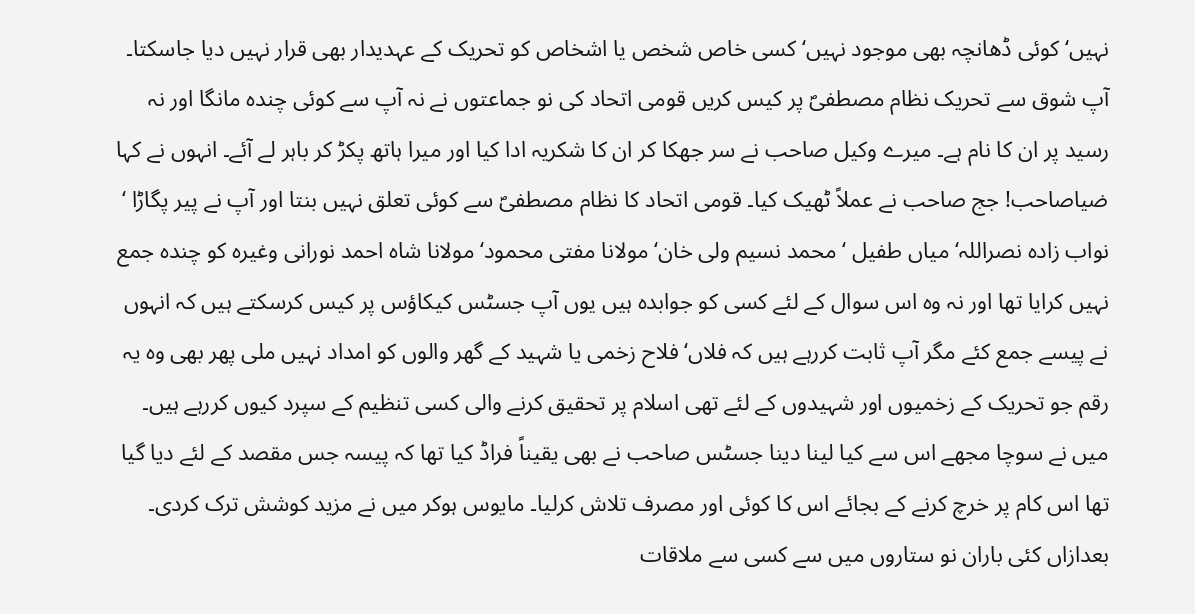نہیں‘ کوئی ڈھانچہ بھی موجود نہیں‘ کسی خاص شخص یا اشخاص کو تحریک کے عہدیدار بھی قرار نہیں دیا جاسکتا۔ آپ شوق سے تحریک نظام مصطفیؐ پر کیس کریں قومی اتحاد کی نو جماعتوں نے نہ آپ سے کوئی چندہ مانگا اور نہ رسید پر ان کا نام ہے۔ میرے وکیل صاحب نے سر جھکا کر ان کا شکریہ ادا کیا اور میرا ہاتھ پکڑ کر باہر لے آئے۔ انہوں نے کہا ضیاصاحب! جج صاحب نے عملاً ٹھیک کیا۔ قومی اتحاد کا نظام مصطفیؐ سے کوئی تعلق نہیں بنتا اور آپ نے پیر پگاڑا ‘ نواب زادہ نصراللہ‘ میاں طفیل ‘ محمد نسیم ولی خان‘ مولانا مفتی محمود‘ مولانا شاہ احمد نورانی وغیرہ کو چندہ جمع نہیں کرایا تھا اور نہ وہ اس سوال کے لئے کسی کو جوابدہ ہیں یوں آپ جسٹس کیکاؤس پر کیس کرسکتے ہیں کہ انہوں نے پیسے جمع کئے مگر آپ ثابت کررہے ہیں کہ فلاں‘ فلاح زخمی یا شہید کے گھر والوں کو امداد نہیں ملی پھر بھی وہ یہ رقم جو تحریک کے زخمیوں اور شہیدوں کے لئے تھی اسلام پر تحقیق کرنے والی کسی تنظیم کے سپرد کیوں کررہے ہیں۔ میں نے سوچا مجھے اس سے کیا لینا دینا جسٹس صاحب نے بھی یقیناً فراڈ کیا تھا کہ پیسہ جس مقصد کے لئے دیا گیا تھا اس کام پر خرچ کرنے کے بجائے اس کا کوئی اور مصرف تلاش کرلیا۔ مایوس ہوکر میں نے مزید کوشش ترک کردی۔ بعدازاں کئی باران نو ستاروں میں سے کسی سے ملاقات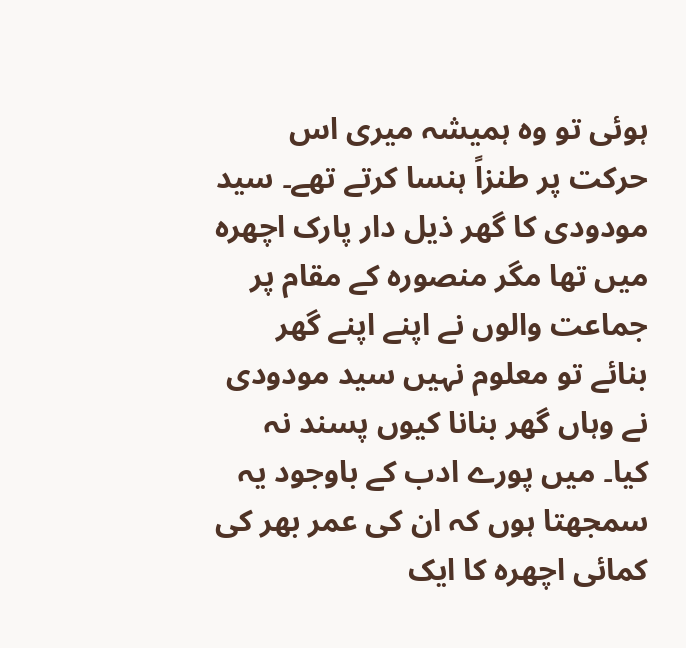ہوئی تو وہ ہمیشہ میری اس حرکت پر طنزاً ہنسا کرتے تھے۔ سید مودودی کا گھر ذیل دار پارک اچھرہ میں تھا مگر منصورہ کے مقام پر جماعت والوں نے اپنے اپنے گھر بنائے تو معلوم نہیں سید مودودی نے وہاں گھر بنانا کیوں پسند نہ کیا۔ میں پورے ادب کے باوجود یہ سمجھتا ہوں کہ ان کی عمر بھر کی کمائی اچھرہ کا ایک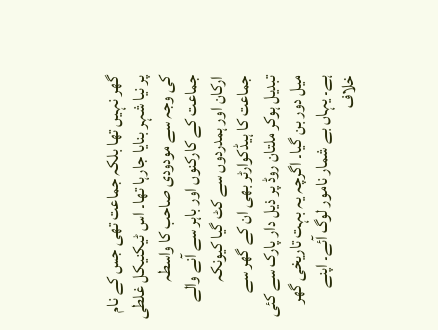گھر نہیں تھا بلکہ جماعت تھی جس کے نام پر نیا شہر بنایا جارہا تھا۔ اس ٹیکنیکل غلطی کی وجہ سے مودودی صاحب کا واسطہ جماعت کے کارکنوں اور باہر سے آنے والے ارکان اور ہمدردوں سے کٹ گیا کیونکہ جماعت کا ہیڈکوارٹر بھی ان کے گھر سے تبدیل ہوکر ملتان روڈ پر ذیل دار پارک سے کئی میل دور بن گیا۔ اگرچہ یہ بہت تاریخی گھر ہے۔ یہاں بے شمار نامور لوگ آئے۔ اپنے خلاف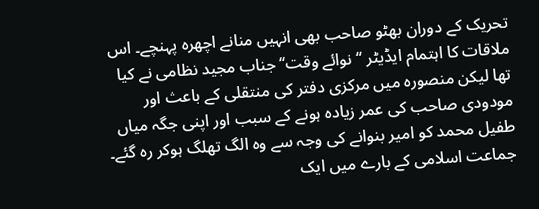تحریک کے دوران بھٹو صاحب بھی انہیں منانے اچھرہ پہنچے۔ اس ملاقات کا اہتمام ایڈیٹر ‘‘نوائے وقت‘‘ جناب مجید نظامی نے کیا تھا لیکن منصورہ میں مرکزی دفتر کی منتقلی کے باعث اور مودودی صاحب کی عمر زیادہ ہونے کے سبب اور اپنی جگہ میاں طفیل محمد کو امیر بنوانے کی وجہ سے وہ الگ تھلگ ہوکر رہ گئے۔
جماعت اسلامی کے بارے میں ایک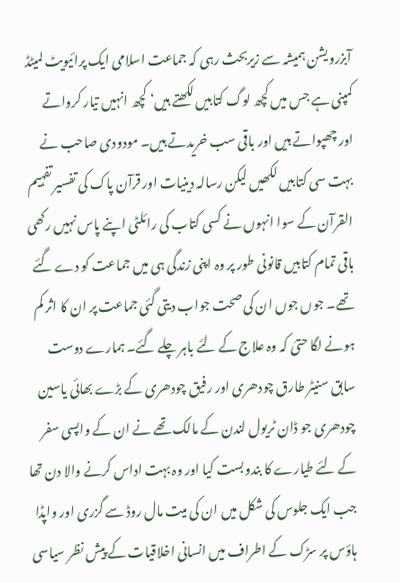آبزرویشن ہمیشہ سے زیربحث رہی کہ جماعت اسلامی ایک پرائیویٹ لمیٹڈ کمپنی ہے جس میں کچھ لوگ کتابیں لکھتے ہیں‘ کچھ انہیں تیار کرواتے اور چھپواتے ہیں اور باقی سب خریدتے ہیں۔ مودودی صاحب نے بہت سی کتابیں لکھیں لیکن رسالہ دینیات اور قرآن پاک کی تفسیر تفہیم القرآن کے سوا انہوں نے کسی کتاب کی رائلٹی اپنے پاس نہیں رکھی باقی تمام کتابیں قانونی طور پر وہ اپنی زندگی ہی میں جماعت کو دے گئے تھے۔ جوں جوں ان کی صحت جواب دیتی گئی جماعت پر ان کا اثر کم ہونے لگا حتیٰ کہ وہ علاج کے لئے باہر چلے گئے۔ ہمارے دوست سابق سنیٹر طارق چودھری اور رفیق چودھری کے بڑے بھائی یاسین چودھری جو ڈان ٹریول لندن کے مالک تھے نے ان کے واپسی سفر کے لئے طیارے کا بندوبست کیا اور وہ بہت اداس کرنے والا دن تھا جب ایک جلوس کی شکل میں ان کی میت مال روڈ سے گزری اور واپڈا ہاؤس پر سڑک کے اطراف میں انسانی اخلاقیات کے پیش نظر سیاسی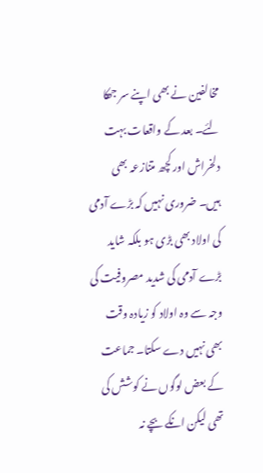مخالفین نے بھی اپنے سر جھکا لئے۔ بعد کے واقعات بہت دلخراش اور کچھ متنازعہ بھی ہیں۔ ضروری نہیں کہ بڑے آدمی کی اولاد بھی بڑی ہو بلکہ شاید بڑے آدمی کی شدید مصروفیت کی وجہ سے وہ اولاد کو زیادہ وقت بھی نہیں دے سکتا۔ جماعت کے بعض لوگوں نے کوشش کی تھی لیکن انکے بچے نہ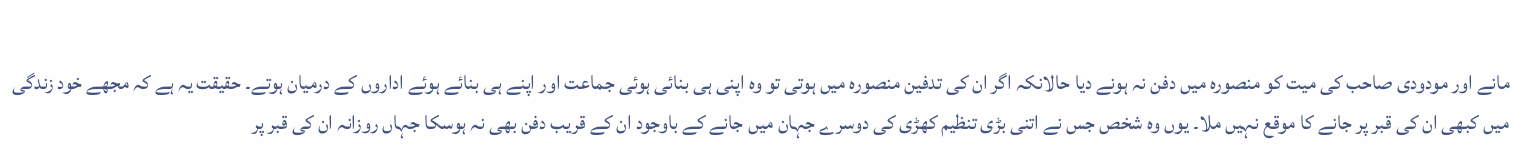مانے اور مودودی صاحب کی میت کو منصورہ میں دفن نہ ہونے دیا حالانکہ اگر ان کی تدفین منصورہ میں ہوتی تو وہ اپنی ہی بنائی ہوئی جماعت اور اپنے ہی بنائے ہوئے اداروں کے درمیان ہوتے۔ حقیقت یہ ہے کہ مجھے خود زندگی میں کبھی ان کی قبر پر جانے کا موقع نہیں ملا۔ یوں وہ شخص جس نے اتنی بڑی تنظیم کھڑی کی دوسرے جہان میں جانے کے باوجود ان کے قریب دفن بھی نہ ہوسکا جہاں روزانہ ان کی قبر پر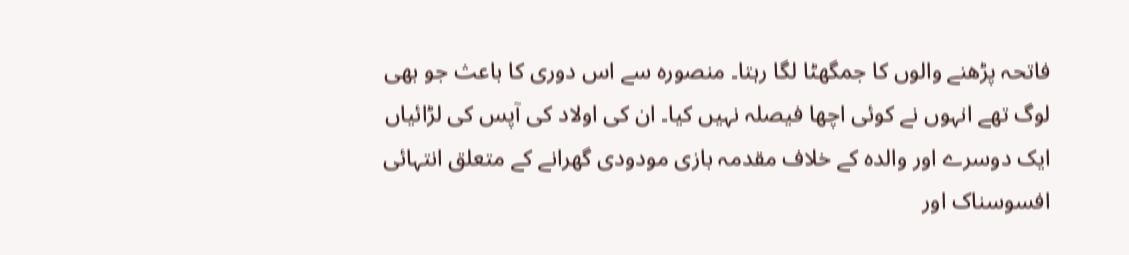فاتحہ پڑھنے والوں کا جمگھٹا لگا رہتا۔ منصورہ سے اس دوری کا باعث جو بھی لوگ تھے انہوں نے کوئی اچھا فیصلہ نہیں کیا۔ ان کی اولاد کی آپس کی لڑائیاں ایک دوسرے اور والدہ کے خلاف مقدمہ بازی مودودی گھرانے کے متعلق انتہائی افسوسناک اور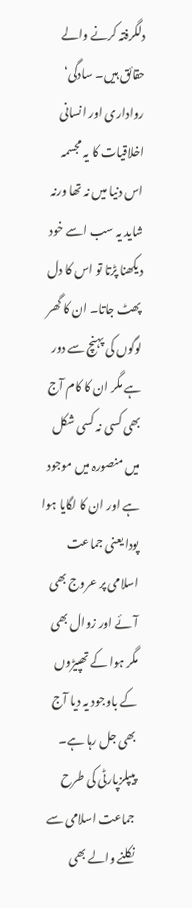دلگرفتہ کرنے والے حقائق ہیں۔ سادگی‘ رواداری اور انسانی اخلاقیات کا یہ مجسمہ اس دنیا میں نہ تھا ورنہ شاید یہ سب اسے خود دیکھنا پڑتا تو اس کا دل پھٹ جاتا۔ ان کا گھر لوگوں کی پہنچ سے دور ہے مگر ان کا کام آج بھی کسی نہ کسی شکل میں منصورہ میں موجود ہے اور ان کا لگایا ہوا پودا یعنی جماعت اسلامی پر عروج بھی آئے اور زوال بھی مگر ہوا کے تھپیڑوں کے باوجود یہ دیا آج بھی جل رہا ہے۔ پیپلزپارٹی کی طرح جماعت اسلامی سے نکلنے والے بھی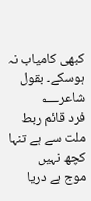کبھی کامیاب نہ ہوسکے۔ بقول شاعر؂
فرد قائم ربط ملت سے ہے تنہا کچھ نہیں
موج ہے دریا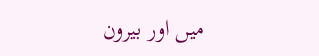میں اور بیرون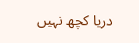دریا کچھ نہیں